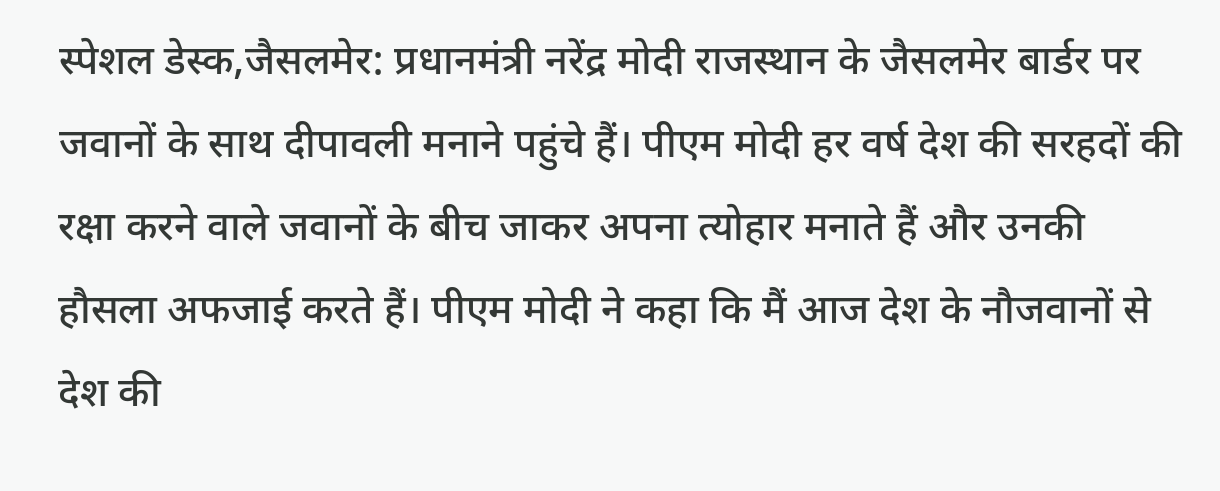स्पेशल डेस्क,जैसलमेर: प्रधानमंत्री नरेंद्र मोदी राजस्थान के जैसलमेर बार्डर पर जवानों के साथ दीपावली मनाने पहुंचे हैं। पीएम मोदी हर वर्ष देश की सरहदों की रक्षा करने वाले जवानों के बीच जाकर अपना त्योहार मनाते हैं और उनकी हौसला अफजाई करते हैं। पीएम मोदी ने कहा कि मैं आज देश के नौजवानों से देश की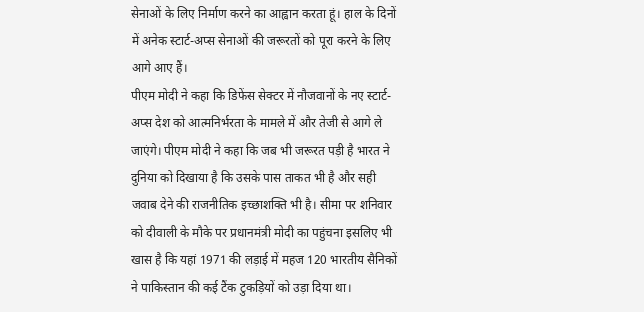सेनाओं के लिए निर्माण करने का आह्वान करता हूं। हाल के दिनों में अनेक स्टार्ट-अप्स सेनाओं की जरूरतों को पूरा करने के लिए आगे आए हैं।
पीएम मोदी ने कहा कि डिफेंस सेक्टर में नौजवानों के नए स्टार्ट-अप्स देश को आत्मनिर्भरता के मामले में और तेजी से आगे ले जाएंगे। पीएम मोदी ने कहा कि जब भी जरूरत पड़ी है भारत ने दुनिया को दिखाया है कि उसके पास ताकत भी है और सही जवाब देने की राजनीतिक इच्छाशक्ति भी है। सीमा पर शनिवार को दीवाली के मौके पर प्रधानमंत्री मोदी का पहुंचना इसलिए भी खास है कि यहां 1971 की लड़ाई में महज 120 भारतीय सैनिकों ने पाकिस्तान की कई टैंक टुकड़ियों को उड़ा दिया था।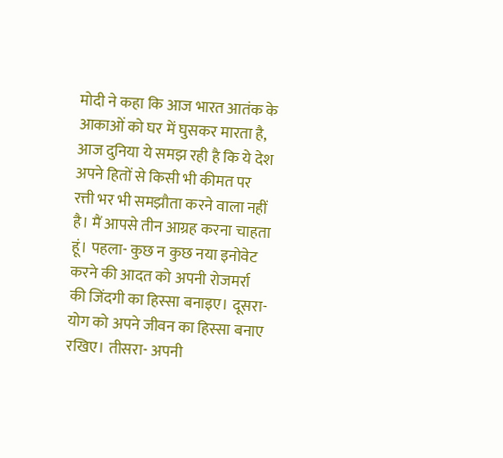मोदी ने कहा कि आज भारत आतंक के आकाओं को घर में घुसकर मारता है, आज दुनिया ये समझ रही है कि ये देश अपने हितों से किसी भी कीमत पर रत्ती भर भी समझौता करने वाला नहीं है। मैं आपसे तीन आग्रह करना चाहता हूं। पहला- कुछ न कुछ नया इनोवेट करने की आदत को अपनी रोजमर्रा की जिंदगी का हिस्सा बनाइए। दूसरा- योग को अपने जीवन का हिस्सा बनाए रखिए। तीसरा- अपनी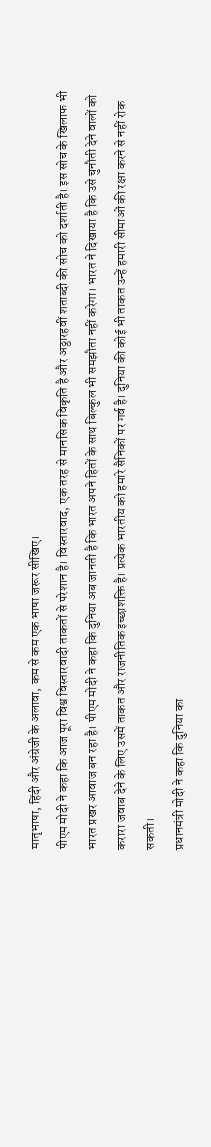मातृभाषा, हिंदी और अंग्रेजी के अलावा, कम से कम एक भाषा जरूर सीखिए।
पीएम मोदी ने कहा कि आज पूरा विश्व विस्तारवादी ताकतों से परेशान है। विस्तारवाद, एक तरह से मानसिक विकृति है और अठ्ठारहवीं शताब्दी की सोच को दर्शाती है। इस सोच के खिलाफ भी भारत प्रखर आवाज बन रहा है। पीएम मोदी ने कहा कि दुनिया अब जानती है कि भारत अपने हितों के साथ बिल्कुल भी समझौता नहीं करेगा। भारत ने दिखाया है कि उसे चुनौती देने वालों को करारा जवाब देने के लिए उसमें ताकत और राजनीतिक इच्छाशक्ति है। प्रत्येक भारतीय को हमारे सैनिकों पर गर्व है। दुनिया की कोई भी ताकत उन्हें हमारी सीमाओं की रक्षा करने से नहीं रोक सकती।
प्रधानमंत्री मोदी ने कहा कि दुनिया का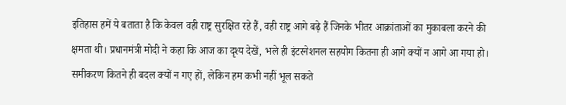इतिहास हमें ये बताता है कि केवल वही राष्ट्र सुरक्षित रहे हैं, वही राष्ट्र आगे बढ़े हैं जिनके भीतर आक्रांताओं का मुकाबला करने की क्षमता थी। प्रधानमंत्री मोदी ने कहा कि आज का दृश्य देखें, भले ही इंटरनेशनल सहयोग कितना ही आगे क्यों न आगे आ गया हो। समीकरण कितने ही बदल क्यों न गए हों, लेकिन हम कभी नहीं भूल सकते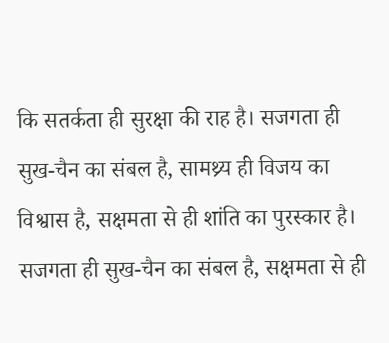कि सतर्कता ही सुरक्षा की राह है। सजगता ही सुख-चैन का संबल है, सामथ्र्य ही विजय का विश्वास है, सक्षमता से ही शांति का पुरस्कार है। सजगता ही सुख-चैन का संबल है, सक्षमता से ही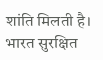शांति मिलती है। भारत सुरक्षित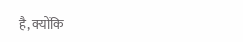है, क्योंकि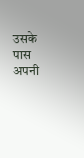उसके पास अपनी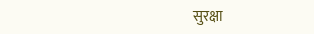सुरक्षा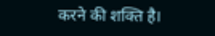करने की शक्ति है।